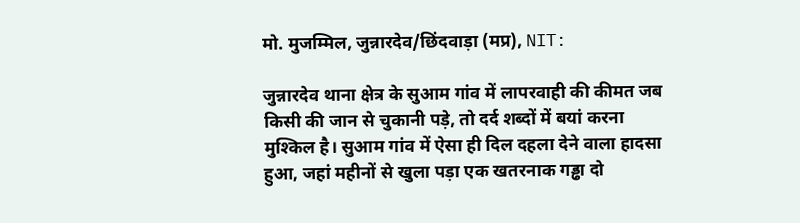मो. मुजम्मिल, जुन्नारदेव/छिंदवाड़ा (मप्र), NIT:

जुन्नारदेव थाना क्षेत्र के सुआम गांव में लापरवाही की कीमत जब किसी की जान से चुकानी पड़े, तो दर्द शब्दों में बयां करना मुश्किल है। सुआम गांव में ऐसा ही दिल दहला देने वाला हादसा हुआ, जहां महीनों से खुला पड़ा एक खतरनाक गड्ढा दो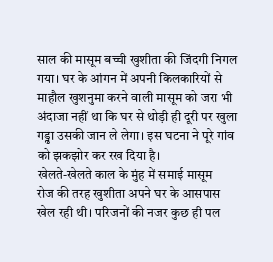साल की मासूम बच्ची खुशीता की जिंदगी निगल गया। घर के आंगन में अपनी किलकारियों से माहौल खुशनुमा करने वाली मासूम को जरा भी अंदाजा नहीं था कि घर से थोड़ी ही दूरी पर खुला गड्ढा उसकी जान ले लेगा। इस घटना ने पूरे गांव को झकझोर कर रख दिया है।
खेलते-खेलते काल के मुंह में समाई मासूम
रोज की तरह खुशीता अपने घर के आसपास खेल रही थी। परिजनों की नजर कुछ ही पल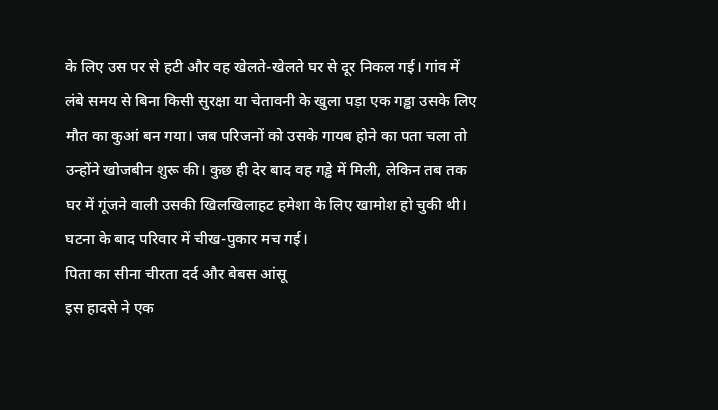के लिए उस पर से हटी और वह खेलते-खेलते घर से दूर निकल गई। गांव में लंबे समय से बिना किसी सुरक्षा या चेतावनी के खुला पड़ा एक गड्ढा उसके लिए मौत का कुआं बन गया। जब परिजनों को उसके गायब होने का पता चला तो उन्होंने खोजबीन शुरू की। कुछ ही देर बाद वह गड्ढे में मिली, लेकिन तब तक घर में गूंजने वाली उसकी खिलखिलाहट हमेशा के लिए खामोश हो चुकी थी। घटना के बाद परिवार में चीख-पुकार मच गई।
पिता का सीना चीरता दर्द और बेबस आंसू
इस हादसे ने एक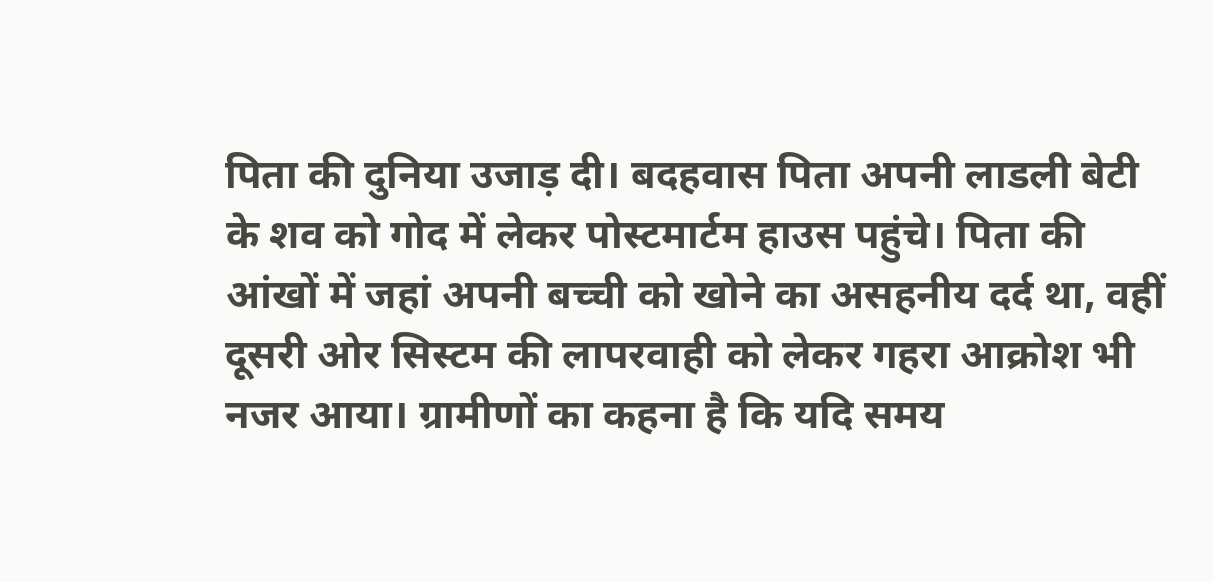पिता की दुनिया उजाड़ दी। बदहवास पिता अपनी लाडली बेटी के शव को गोद में लेकर पोस्टमार्टम हाउस पहुंचे। पिता की आंखों में जहां अपनी बच्ची को खोने का असहनीय दर्द था, वहीं दूसरी ओर सिस्टम की लापरवाही को लेकर गहरा आक्रोश भी नजर आया। ग्रामीणों का कहना है कि यदि समय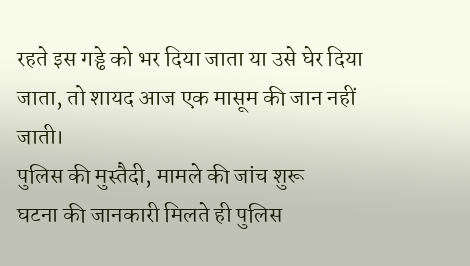रहते इस गड्ढे को भर दिया जाता या उसे घेर दिया जाता, तो शायद आज एक मासूम की जान नहीं जाती।
पुलिस की मुस्तैदी, मामले की जांच शुरू
घटना की जानकारी मिलते ही पुलिस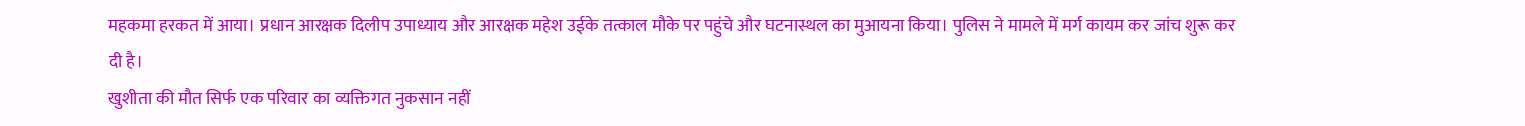महकमा हरकत में आया। प्रधान आरक्षक दिलीप उपाध्याय और आरक्षक महेश उईके तत्काल मौके पर पहुंचे और घटनास्थल का मुआयना किया। पुलिस ने मामले में मर्ग कायम कर जांच शुरू कर दी है।
खुशीता की मौत सिर्फ एक परिवार का व्यक्तिगत नुकसान नहीं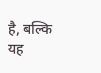है, बल्कि यह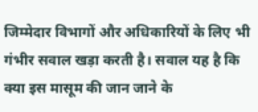जिम्मेदार विभागों और अधिकारियों के लिए भी गंभीर सवाल खड़ा करती है। सवाल यह है कि क्या इस मासूम की जान जाने के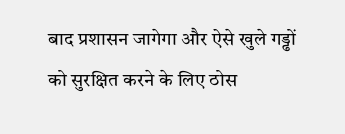बाद प्रशासन जागेगा और ऐसे खुले गड्ढों को सुरक्षित करने के लिए ठोस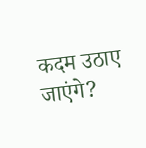कदम उठाए जाएंगे?